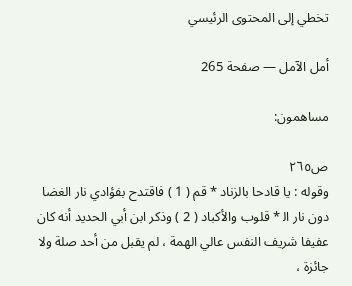تخطي إلى المحتوى الرئيسي

أمل الآمل — صفحة 265

مساهمون:

ص٢٦٥
وقوله : يا قادحا بالزناد * قم ( 1 ) فاقتدح بفؤادي نار الغضا دون نار ال‍ * قلوب والأكباد ( 2 ) وذكر ابن أبي الحديد أنه كان عفيفا شريف النفس عالي الهمة ، لم يقبل من أحد صلة ولا جائزة ،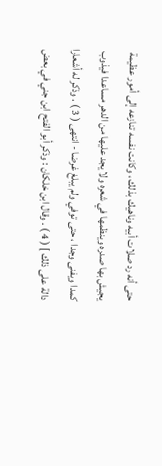حتى أنه رد صلات أبيه وناهيك بذلك ، وكانت نفسه تنازعه إلى أمور عظيمة يجيش بها صدره وينظمها في شعره ولا يجد عليها من الدهر مساعدا فيذوب كمدا ويفنى وجدا ، حتى توفي ولم يبلغ غرضا - انتهى ( 3 ) . وذكر له أشعارا دالة على ذلك ] ( 4 ) . وقال ابن خلكان : وذكر أبو الفتح ابن جني في بعض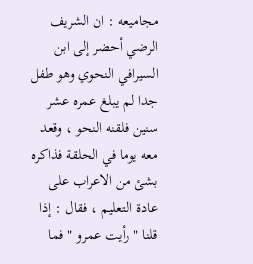مجاميعه : ان الشريف الرضي أحضر إلى ابن السيرافي النحوي وهو طفل جدا لم يبلغ عمره عشر سنين فلقنه النحو ، وقعد معه يوما في الحلقة فذاكره بشئ من الاعراب على عادة التعليم ، فقال : إذا قلنا " رأيت عمرو " فما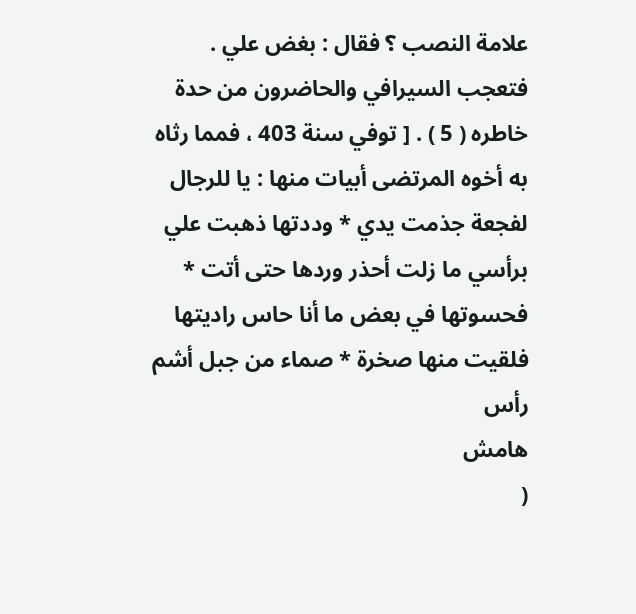علامة النصب ؟ فقال : بغض علي . فتعجب السيرافي والحاضرون من حدة خاطره ( 5 ) . [ توفي سنة 403 ، فمما رثاه به أخوه المرتضى أبيات منها : يا للرجال لفجعة جذمت يدي * وددتها ذهبت علي برأسي ما زلت أحذر وردها حتى أتت * فحسوتها في بعض ما أنا حاس راديتها فلقيت منها صخرة * صماء من جبل أشم رأس
هامش
(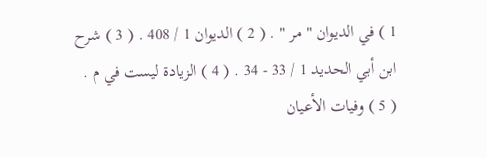1 ) في الديوان " مر " . ( 2 ) الديوان 1 / 408 . ( 3 ) شرح ابن أبي الحديد 1 / 33 - 34 . ( 4 ) الزيادة ليست في م . ( 5 ) وفيات الأعيان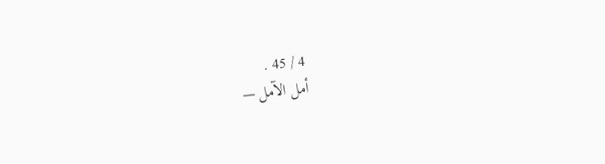4 / 45 .
أمل الآمل —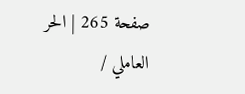صفحة 265 | الحر العاملي /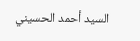السيد أحمد الحسيني